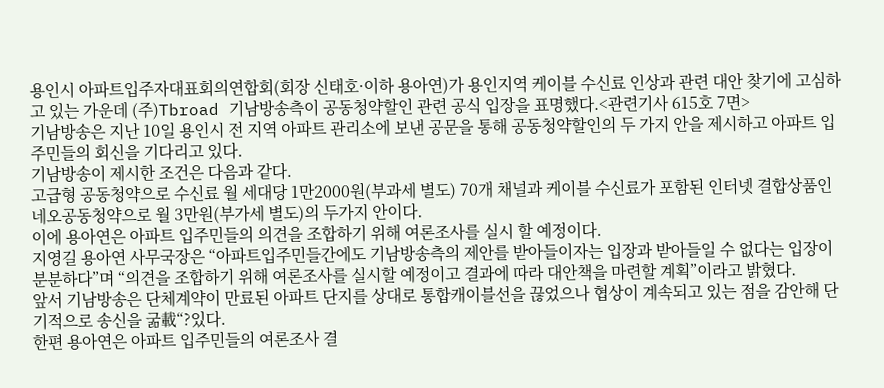용인시 아파트입주자대표회의연합회(회장 신태호·이하 용아연)가 용인지역 케이블 수신료 인상과 관련 대안 찾기에 고심하고 있는 가운데 (주)Tbroad 기남방송측이 공동청약할인 관련 공식 입장을 표명했다.<관련기사 615호 7면>
기남방송은 지난 10일 용인시 전 지역 아파트 관리소에 보낸 공문을 통해 공동청약할인의 두 가지 안을 제시하고 아파트 입주민들의 회신을 기다리고 있다.
기남방송이 제시한 조건은 다음과 같다.
고급형 공동청약으로 수신료 월 세대당 1만2000원(부과세 별도) 70개 채널과 케이블 수신료가 포함된 인터넷 결합상품인 네오공동청약으로 월 3만원(부가세 별도)의 두가지 안이다.
이에 용아연은 아파트 입주민들의 의견을 조합하기 위해 여론조사를 실시 할 예정이다.
지영길 용아연 사무국장은 “아파트입주민들간에도 기남방송측의 제안를 받아들이자는 입장과 받아들일 수 없다는 입장이 분분하다”며 “의견을 조합하기 위해 여론조사를 실시할 예정이고 결과에 따라 대안책을 마련할 계획”이라고 밝혔다.
앞서 기남방송은 단체계약이 만료된 아파트 단지를 상대로 통합캐이블선을 끊었으나 협상이 계속되고 있는 점을 감안해 단기적으로 송신을 굶載“?있다.
한편 용아연은 아파트 입주민들의 여론조사 결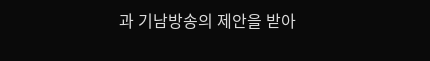과 기남방송의 제안을 받아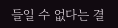들일 수 없다는 결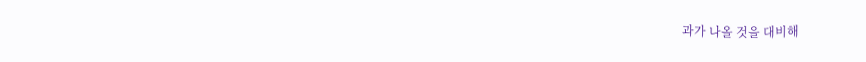과가 나올 것을 대비해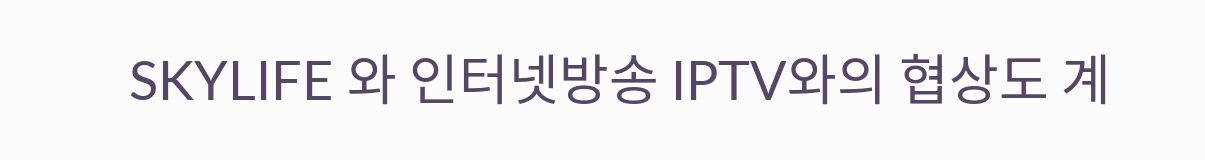SKYLIFE 와 인터넷방송 IPTV와의 협상도 계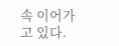속 이어가고 있다.